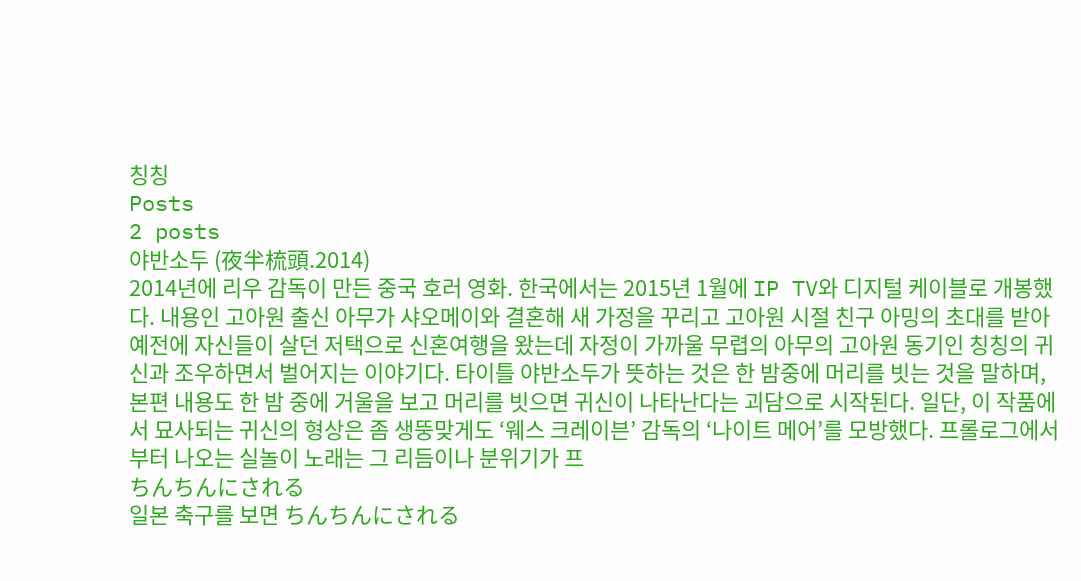칭칭
Posts
2 posts
야반소두 (夜半梳頭.2014)
2014년에 리우 감독이 만든 중국 호러 영화. 한국에서는 2015년 1월에 IP TV와 디지털 케이블로 개봉했다. 내용인 고아원 출신 아무가 샤오메이와 결혼해 새 가정을 꾸리고 고아원 시절 친구 아밍의 초대를 받아 예전에 자신들이 살던 저택으로 신혼여행을 왔는데 자정이 가까울 무렵의 아무의 고아원 동기인 칭칭의 귀신과 조우하면서 벌어지는 이야기다. 타이틀 야반소두가 뜻하는 것은 한 밤중에 머리를 빗는 것을 말하며, 본편 내용도 한 밤 중에 거울을 보고 머리를 빗으면 귀신이 나타난다는 괴담으로 시작된다. 일단, 이 작품에서 묘사되는 귀신의 형상은 좀 생뚱맞게도 ‘웨스 크레이븐’ 감독의 ‘나이트 메어’를 모방했다. 프롤로그에서부터 나오는 실놀이 노래는 그 리듬이나 분위기가 프
ちんちんにされる
일본 축구를 보면 ちんちんにされる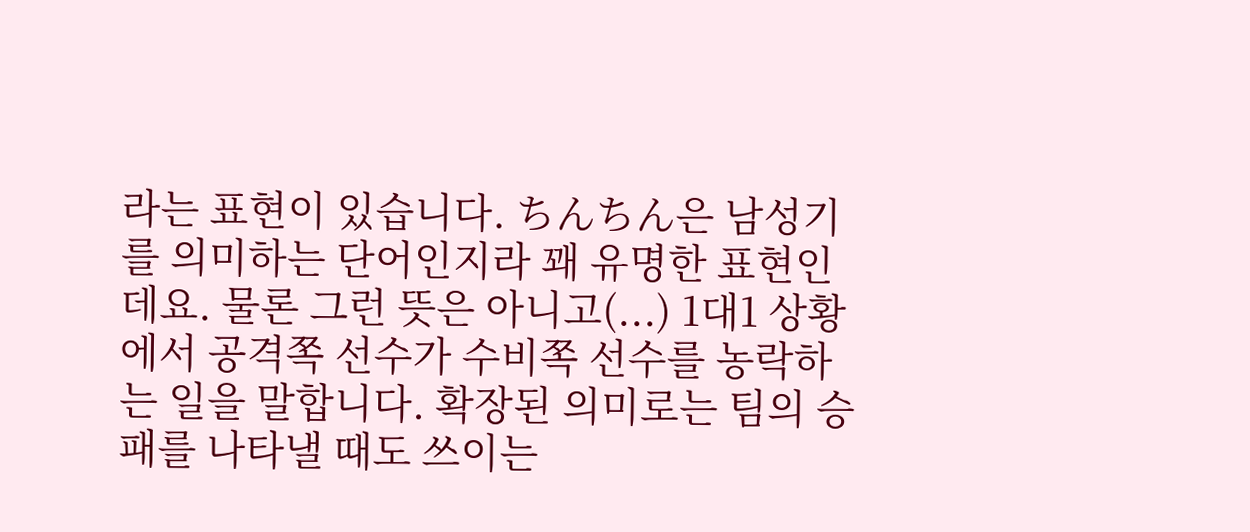라는 표현이 있습니다. ちんちん은 남성기를 의미하는 단어인지라 꽤 유명한 표현인데요. 물론 그런 뜻은 아니고(...) 1대1 상황에서 공격쪽 선수가 수비쪽 선수를 농락하는 일을 말합니다. 확장된 의미로는 팀의 승패를 나타낼 때도 쓰이는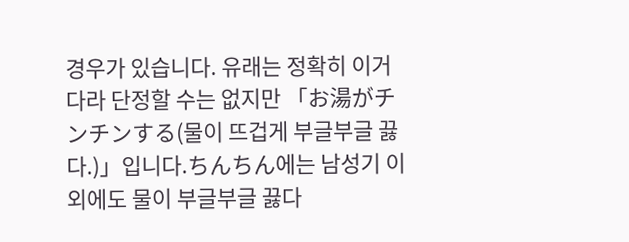경우가 있습니다. 유래는 정확히 이거다라 단정할 수는 없지만 「お湯がチンチンする(물이 뜨겁게 부글부글 끓다.)」입니다.ちんちん에는 남성기 이외에도 물이 부글부글 끓다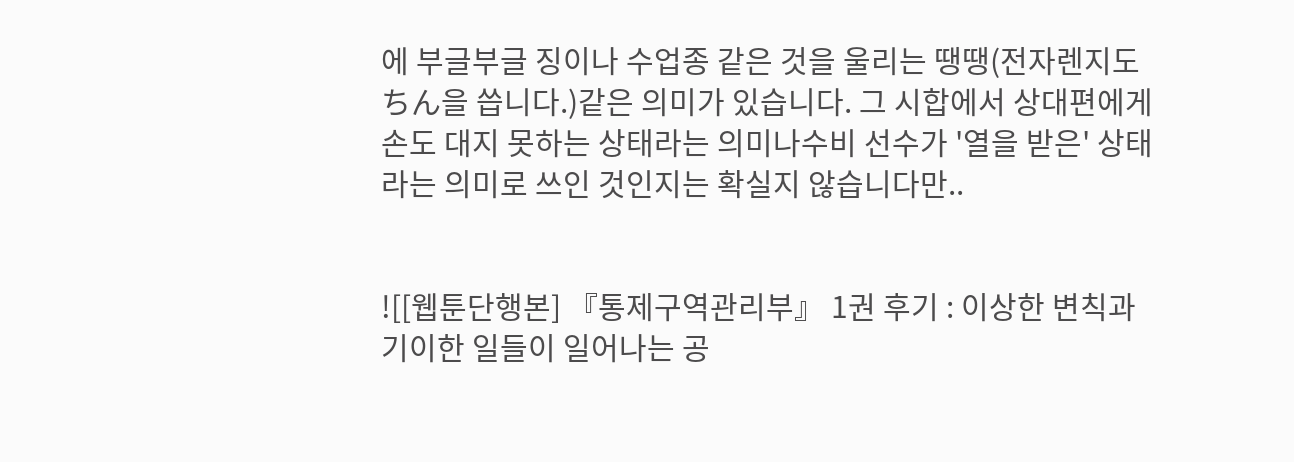에 부글부글 징이나 수업종 같은 것을 울리는 땡땡(전자렌지도 ちん을 씁니다.)같은 의미가 있습니다. 그 시합에서 상대편에게 손도 대지 못하는 상태라는 의미나수비 선수가 '열을 받은' 상태라는 의미로 쓰인 것인지는 확실지 않습니다만..


![[웹툰단행본] 『통제구역관리부』 1권 후기 : 이상한 변칙과 기이한 일들이 일어나는 공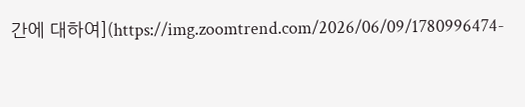간에 대하여](https://img.zoomtrend.com/2026/06/09/1780996474-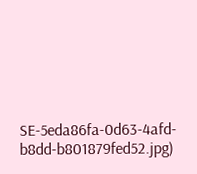SE-5eda86fa-0d63-4afd-b8dd-b801879fed52.jpg)